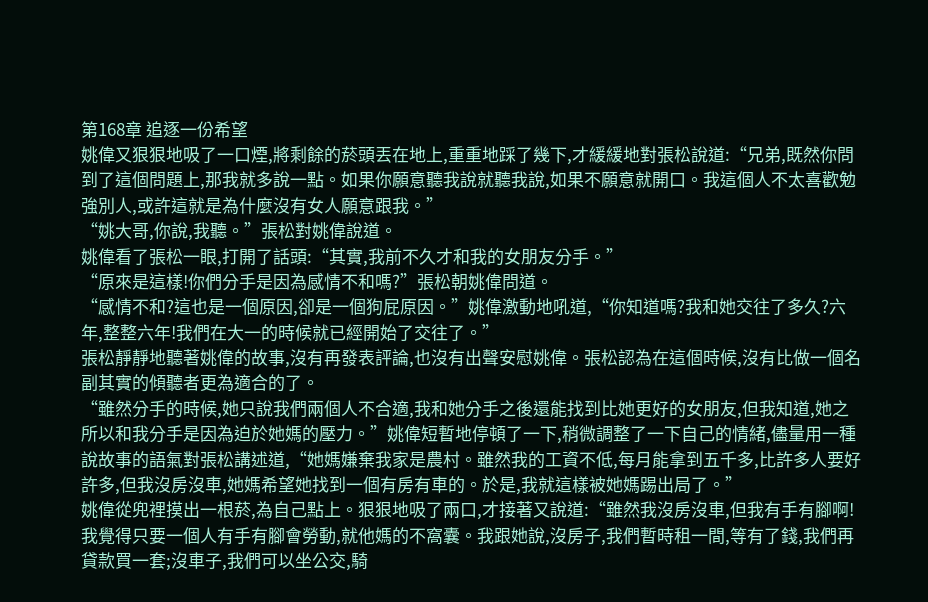第168章 追逐一份希望
姚偉又狠狠地吸了一口煙,將剩餘的菸頭丟在地上,重重地踩了幾下,才緩緩地對張松說道:“兄弟,既然你問到了這個問題上,那我就多說一點。如果你願意聽我說就聽我說,如果不願意就開口。我這個人不太喜歡勉強別人,或許這就是為什麼沒有女人願意跟我。”
“姚大哥,你說,我聽。”張松對姚偉說道。
姚偉看了張松一眼,打開了話頭:“其實,我前不久才和我的女朋友分手。”
“原來是這樣!你們分手是因為感情不和嗎?”張松朝姚偉問道。
“感情不和?這也是一個原因,卻是一個狗屁原因。”姚偉激動地吼道,“你知道嗎?我和她交往了多久?六年,整整六年!我們在大一的時候就已經開始了交往了。”
張松靜靜地聽著姚偉的故事,沒有再發表評論,也沒有出聲安慰姚偉。張松認為在這個時候,沒有比做一個名副其實的傾聽者更為適合的了。
“雖然分手的時候,她只說我們兩個人不合適,我和她分手之後還能找到比她更好的女朋友,但我知道,她之所以和我分手是因為迫於她媽的壓力。”姚偉短暫地停頓了一下,稍微調整了一下自己的情緒,儘量用一種說故事的語氣對張松講述道,“她媽嫌棄我家是農村。雖然我的工資不低,每月能拿到五千多,比許多人要好許多,但我沒房沒車,她媽希望她找到一個有房有車的。於是,我就這樣被她媽踢出局了。”
姚偉從兜裡摸出一根菸,為自己點上。狠狠地吸了兩口,才接著又說道:“雖然我沒房沒車,但我有手有腳啊!我覺得只要一個人有手有腳會勞動,就他媽的不窩囊。我跟她說,沒房子,我們暫時租一間,等有了錢,我們再貸款買一套;沒車子,我們可以坐公交,騎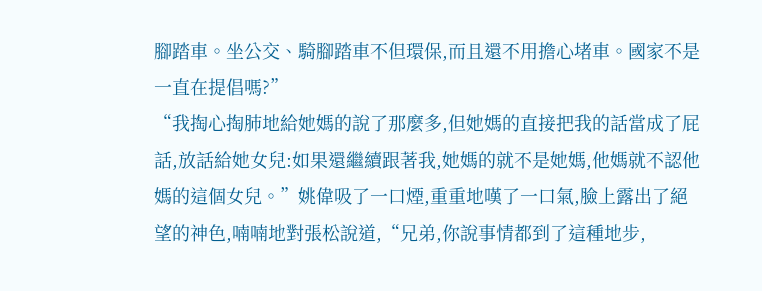腳踏車。坐公交、騎腳踏車不但環保,而且還不用擔心堵車。國家不是一直在提倡嗎?”
“我掏心掏肺地給她媽的說了那麼多,但她媽的直接把我的話當成了屁話,放話給她女兒:如果還繼續跟著我,她媽的就不是她媽,他媽就不認他媽的這個女兒。”姚偉吸了一口煙,重重地嘆了一口氣,臉上露出了絕望的神色,喃喃地對張松說道,“兄弟,你說事情都到了這種地步,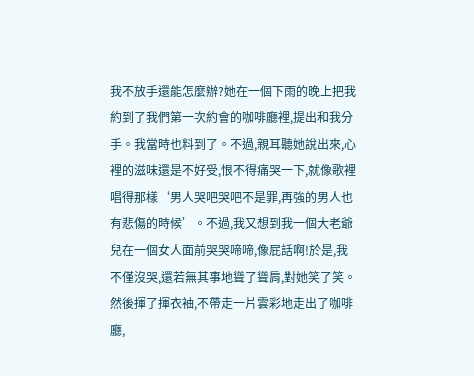我不放手還能怎麼辦?她在一個下雨的晚上把我約到了我們第一次約會的咖啡廳裡,提出和我分手。我當時也料到了。不過,親耳聽她說出來,心裡的滋味還是不好受,恨不得痛哭一下,就像歌裡唱得那樣‘男人哭吧哭吧不是罪,再強的男人也有悲傷的時候’。不過,我又想到我一個大老爺兒在一個女人面前哭哭啼啼,像屁話啊!於是,我不僅沒哭,還若無其事地聳了聳肩,對她笑了笑。然後揮了揮衣袖,不帶走一片雲彩地走出了咖啡廳,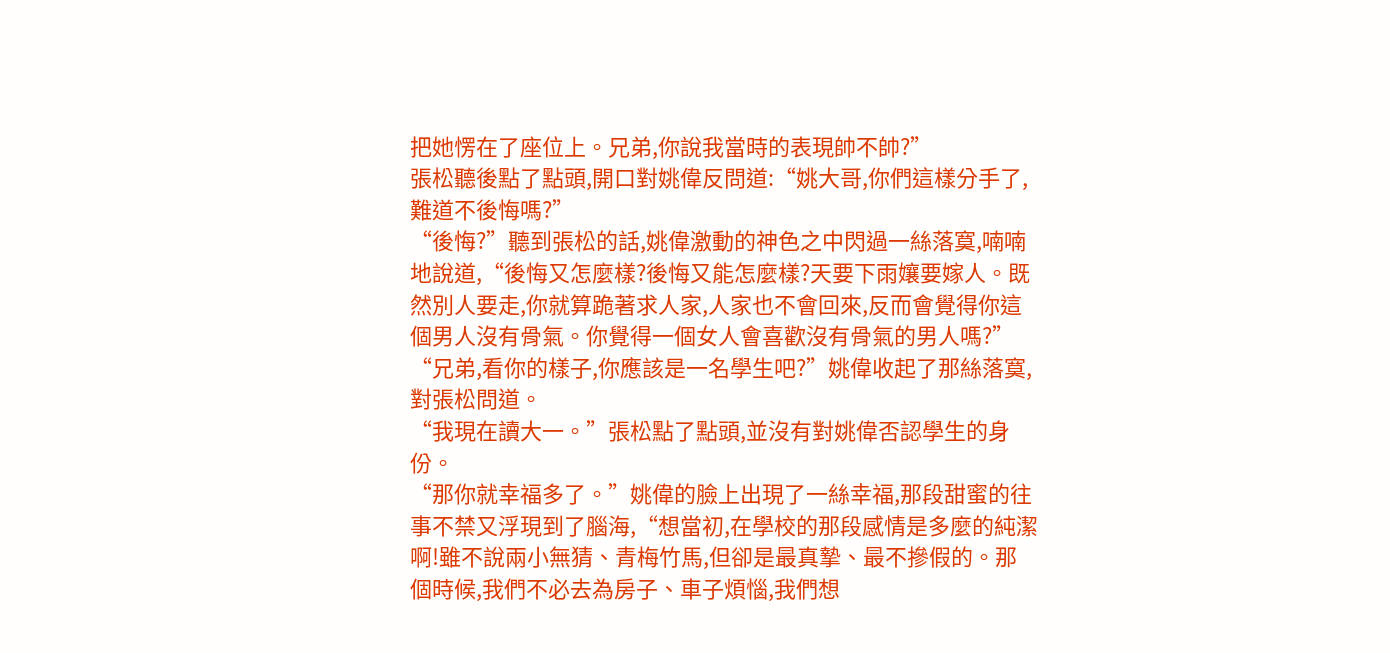把她愣在了座位上。兄弟,你說我當時的表現帥不帥?”
張松聽後點了點頭,開口對姚偉反問道:“姚大哥,你們這樣分手了,難道不後悔嗎?”
“後悔?”聽到張松的話,姚偉激動的神色之中閃過一絲落寞,喃喃地說道,“後悔又怎麼樣?後悔又能怎麼樣?天要下雨孃要嫁人。既然別人要走,你就算跪著求人家,人家也不會回來,反而會覺得你這個男人沒有骨氣。你覺得一個女人會喜歡沒有骨氣的男人嗎?”
“兄弟,看你的樣子,你應該是一名學生吧?”姚偉收起了那絲落寞,對張松問道。
“我現在讀大一。”張松點了點頭,並沒有對姚偉否認學生的身份。
“那你就幸福多了。”姚偉的臉上出現了一絲幸福,那段甜蜜的往事不禁又浮現到了腦海,“想當初,在學校的那段感情是多麼的純潔啊!雖不說兩小無猜、青梅竹馬,但卻是最真摯、最不摻假的。那個時候,我們不必去為房子、車子煩惱,我們想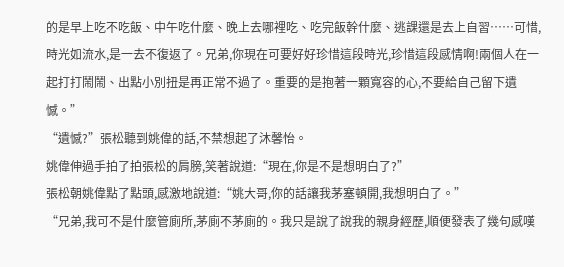的是早上吃不吃飯、中午吃什麼、晚上去哪裡吃、吃完飯幹什麼、逃課還是去上自習……可惜,時光如流水,是一去不復返了。兄弟,你現在可要好好珍惜這段時光,珍惜這段感情啊!兩個人在一起打打鬧鬧、出點小別扭是再正常不過了。重要的是抱著一顆寬容的心,不要給自己留下遺憾。”
“遺憾?”張松聽到姚偉的話,不禁想起了沐馨怡。
姚偉伸過手拍了拍張松的肩膀,笑著說道:“現在,你是不是想明白了?”
張松朝姚偉點了點頭,感激地說道:“姚大哥,你的話讓我茅塞頓開,我想明白了。”
“兄弟,我可不是什麼管廁所,茅廁不茅廁的。我只是說了說我的親身經歷,順便發表了幾句感嘆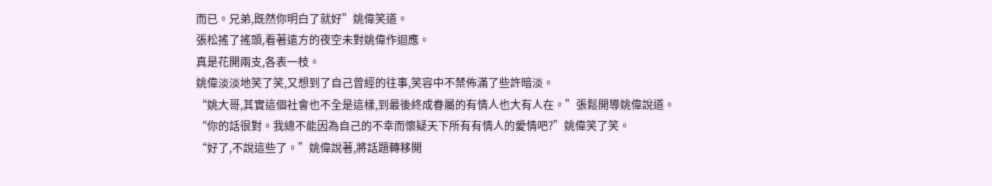而已。兄弟,既然你明白了就好”姚偉笑道。
張松搖了搖頭,看著遠方的夜空未對姚偉作迴應。
真是花開兩支,各表一枝。
姚偉淡淡地笑了笑,又想到了自己曾經的往事,笑容中不禁佈滿了些許暗淡。
“姚大哥,其實這個社會也不全是這樣,到最後終成眷屬的有情人也大有人在。”張鬆開導姚偉說道。
“你的話很對。我總不能因為自己的不幸而懷疑天下所有有情人的愛情吧?”姚偉笑了笑。
“好了,不說這些了。”姚偉說著,將話題轉移開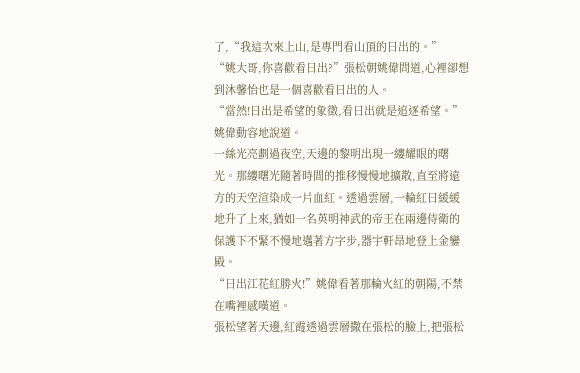了,“我這次來上山,是專門看山頂的日出的。”
“姚大哥,你喜歡看日出?”張松朝姚偉問道,心裡卻想到沐馨怡也是一個喜歡看日出的人。
“當然!日出是希望的象徵,看日出就是追逐希望。”姚偉動容地說道。
一絲光亮劃過夜空,天邊的黎明出現一縷耀眼的曙光。那縷曙光隨著時間的推移慢慢地擴散,直至將遠方的天空渲染成一片血紅。透過雲層,一輪紅日緩緩地升了上來,猶如一名英明神武的帝王在兩邊侍衛的保護下不緊不慢地邁著方字步,器宇軒昂地登上金鑾殿。
“日出江花紅勝火!”姚偉看著那輪火紅的朝陽,不禁在嘴裡感嘆道。
張松望著天邊,紅霞透過雲層撒在張松的臉上,把張松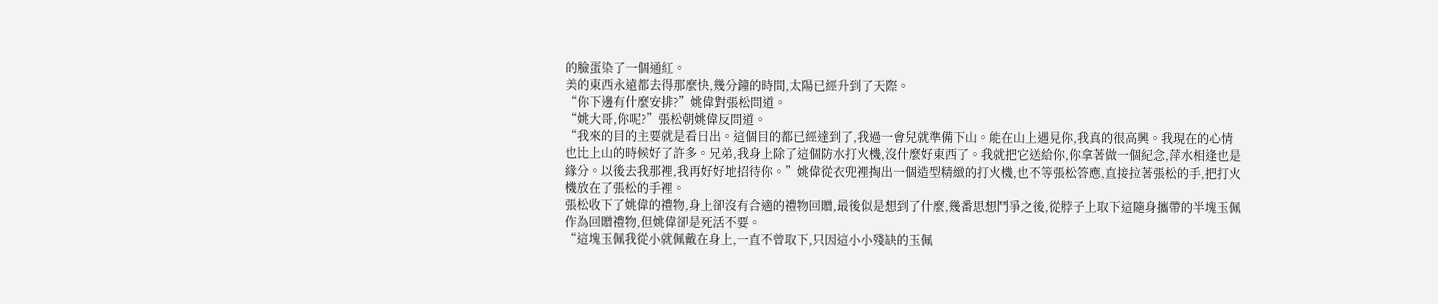的臉蛋染了一個通紅。
美的東西永遠都去得那麼快,幾分鐘的時間,太陽已經升到了天際。
“你下邊有什麼安排?”姚偉對張松問道。
“姚大哥,你呢?”張松朝姚偉反問道。
“我來的目的主要就是看日出。這個目的都已經達到了,我過一會兒就準備下山。能在山上遇見你,我真的很高興。我現在的心情也比上山的時候好了許多。兄弟,我身上除了這個防水打火機,沒什麼好東西了。我就把它送給你,你拿著做一個紀念,萍水相逢也是緣分。以後去我那裡,我再好好地招待你。”姚偉從衣兜裡掏出一個造型精緻的打火機,也不等張松答應,直接拉著張松的手,把打火機放在了張松的手裡。
張松收下了姚偉的禮物,身上卻沒有合適的禮物回贈,最後似是想到了什麼,幾番思想鬥爭之後,從脖子上取下這隨身攜帶的半塊玉佩作為回贈禮物,但姚偉卻是死活不要。
“這塊玉佩我從小就佩戴在身上,一直不曾取下,只因這小小殘缺的玉佩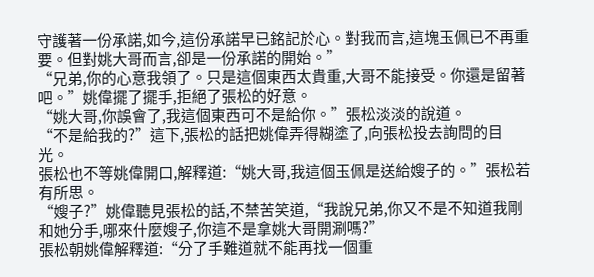守護著一份承諾,如今,這份承諾早已銘記於心。對我而言,這塊玉佩已不再重要。但對姚大哥而言,卻是一份承諾的開始。”
“兄弟,你的心意我領了。只是這個東西太貴重,大哥不能接受。你還是留著吧。”姚偉擺了擺手,拒絕了張松的好意。
“姚大哥,你誤會了,我這個東西可不是給你。”張松淡淡的說道。
“不是給我的?”這下,張松的話把姚偉弄得糊塗了,向張松投去詢問的目光。
張松也不等姚偉開口,解釋道:“姚大哥,我這個玉佩是送給嫂子的。”張松若有所思。
“嫂子?”姚偉聽見張松的話,不禁苦笑道,“我說兄弟,你又不是不知道我剛和她分手,哪來什麼嫂子,你這不是拿姚大哥開涮嗎?”
張松朝姚偉解釋道:“分了手難道就不能再找一個重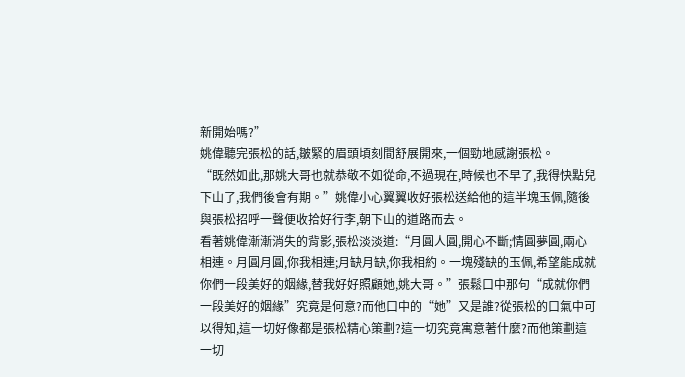新開始嗎?”
姚偉聽完張松的話,皺緊的眉頭頃刻間舒展開來,一個勁地感謝張松。
“既然如此,那姚大哥也就恭敬不如從命,不過現在,時候也不早了,我得快點兒下山了,我們後會有期。”姚偉小心翼翼收好張松送給他的這半塊玉佩,隨後與張松招呼一聲便收拾好行李,朝下山的道路而去。
看著姚偉漸漸消失的背影,張松淡淡道:“月圓人圓,開心不斷;情圓夢圓,兩心相連。月圓月圓,你我相連;月缺月缺,你我相約。一塊殘缺的玉佩,希望能成就你們一段美好的姻緣,替我好好照顧她,姚大哥。”張鬆口中那句“成就你們一段美好的姻緣”究竟是何意?而他口中的“她”又是誰?從張松的口氣中可以得知,這一切好像都是張松精心策劃?這一切究竟寓意著什麼?而他策劃這一切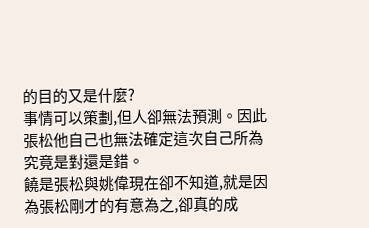的目的又是什麼?
事情可以策劃,但人卻無法預測。因此張松他自己也無法確定這次自己所為究竟是對還是錯。
饒是張松與姚偉現在卻不知道,就是因為張松剛才的有意為之,卻真的成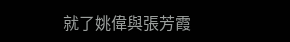就了姚偉與張芳霞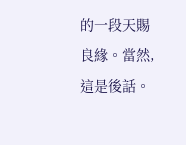的一段天賜良緣。當然,這是後話。